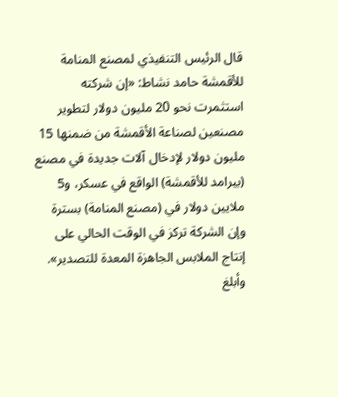قال الرئيس التنفيذي لمصنع المنامة للأقمشة حامد نشاط: «إن شركته استثمرت نحو 20 مليون دولار لتطوير مصنعين لصناعة الأقمشة من ضمنها 15 مليون دولار لإدخال آلات جديدة في مصنع (بيرامد للأقمشة) الواقع في عسكر، و5 ملايين دولار في (مصنع المنامة) بسترة وإن الشركة تركز في الوقت الحالي على إنتاج الملابس الجاهزة المعدة للتصدير».
وأبلغ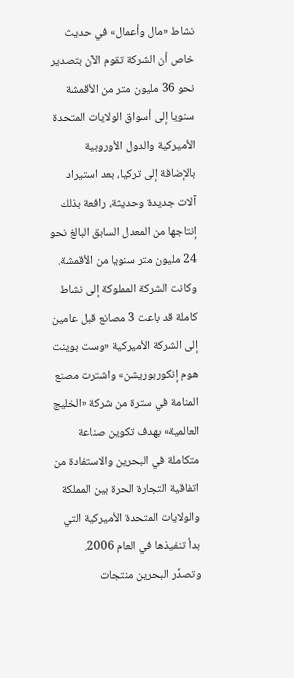نشاط «مال وأعمال» في حديث خاص أن الشركة تقوم الآن بتصدير نحو 36 مليون متر من الأقمشة سنويا إلى أسواق الولايات المتحدة الأميركية والدول الأوروبية بالإضافة إلى تركيا، بعد استيراد آلات جديدة وحديثة، رافعة بذلك إنتاجها من المعدل السابق البالغ نحو 24 مليون متر سنويا من الأقمشة.
وكانت الشركة المملوكة إلى نشاط كاملة قد باعت 3 مصانع قبل عامين إلى الشركة الأميركية «وست بوينت هوم إنكوربوريشن» واشترت مصنع المنامة في سترة من شركة «الخليج العالمية» بهدف تكوين صناعة متكاملة في البحرين والاستفادة من اتفاقية التجارة الحرة بين المملكة والولايات المتحدة الأميركية التي بدأ تنفيذها في العام 2006.
وتصدِّر البحرين منتجات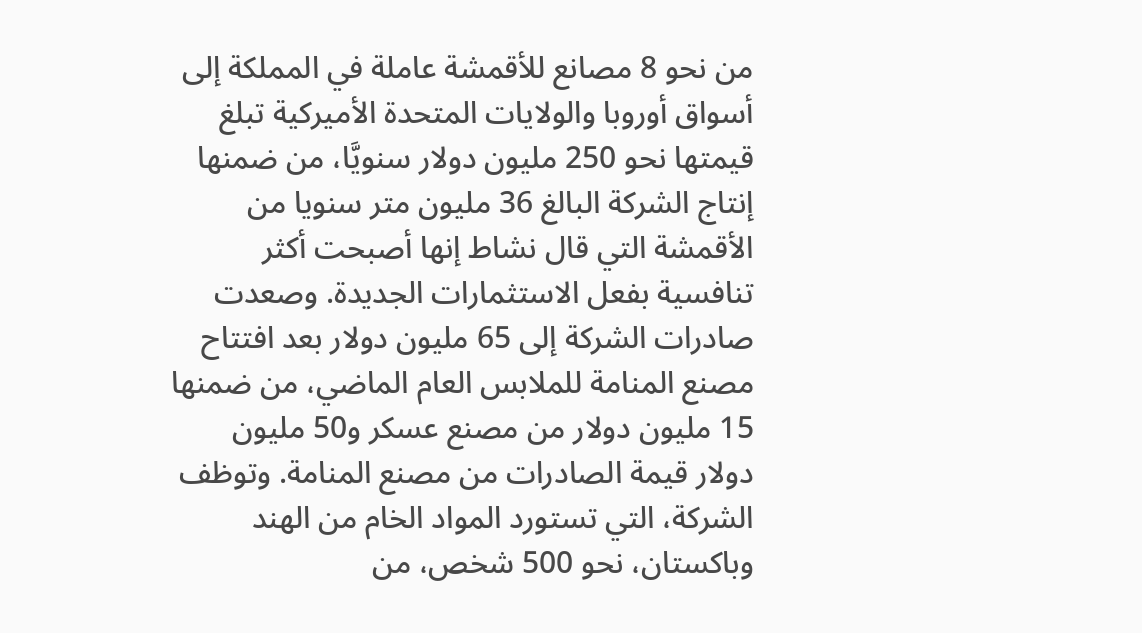من نحو 8 مصانع للأقمشة عاملة في المملكة إلى أسواق أوروبا والولايات المتحدة الأميركية تبلغ قيمتها نحو 250 مليون دولار سنويَّا، من ضمنها إنتاج الشركة البالغ 36 مليون متر سنويا من الأقمشة التي قال نشاط إنها أصبحت أكثر تنافسية بفعل الاستثمارات الجديدة. وصعدت صادرات الشركة إلى 65 مليون دولار بعد افتتاح مصنع المنامة للملابس العام الماضي، من ضمنها 15 مليون دولار من مصنع عسكر و50 مليون دولار قيمة الصادرات من مصنع المنامة. وتوظف الشركة، التي تستورد المواد الخام من الهند وباكستان، نحو 500 شخص، من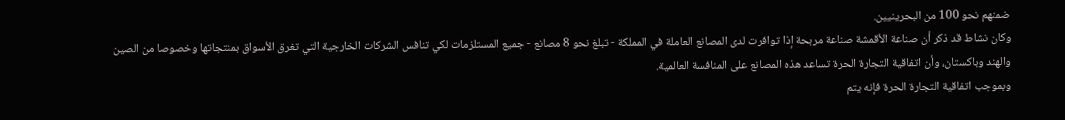ضمنهم نحو 100 من البحرينيين.
وكان نشاط قد ذكر أن صناعة الأقمشة صناعة مربحة إذا توافرت لدى المصانع العاملة في المملكة - تبلغ نحو 8 مصانع - جميع المستلزمات لكي تنافس الشركات الخارجية التي تغرق الأسواق بمنتجاتها وخصوصا من الصين والهند وباكستان، وأن اتفاقية التجارة الحرة تساعد هذه المصانع على المنافسة العالمية.
وبموجب اتفاقية التجارة الحرة فإنه يتم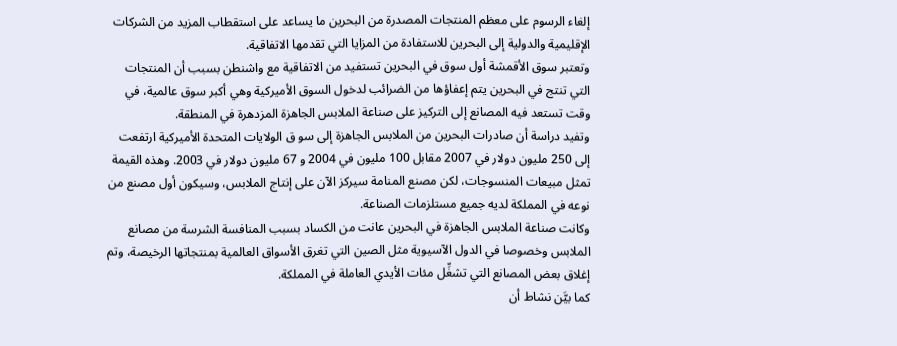إلغاء الرسوم على معظم المنتجات المصدرة من البحرين ما يساعد على استقطاب المزيد من الشركات الإقليمية والدولية إلى البحرين للاستفادة من المزايا التي تقدمها الاتفاقية.
وتعتبر سوق الأقمشة أول سوق في البحرين تستفيد من الاتفاقية مع واشنطن بسبب أن المنتجات التي تنتج في البحرين يتم إعفاؤها من الضرائب لدخول السوق الأميركية وهي أكبر سوق عالمية، في وقت تستعد فيه المصانع إلى التركيز على صناعة الملابس الجاهزة المزدهرة في المنطقة.
وتفيد دراسة أن صادرات البحرين من الملابس الجاهزة إلى سو ق الولايات المتحدة الأميركية ارتفعت إلى 250 مليون دولار في 2007 مقابل 100 مليون في 2004 و 67 مليون دولار في 2003. وهذه القيمة تمثل مبيعات المنسوجات، لكن مصنع المنامة سيركز الآن على إنتاج الملابس، وسيكون أول مصنع من نوعه في المملكة لديه جميع مستلزمات الصناعة.
وكانت صناعة الملابس الجاهزة في البحرين عانت من الكساد بسبب المنافسة الشرسة من مصانع الملابس وخصوصا في الدول الآسيوية مثل الصين التي تغرق الأسواق العالمية بمنتجاتها الرخيصة، وتم إغلاق بعض المصانع التي تشغِّل مئات الأيدي العاملة في المملكة.
كما بيَّن نشاط أن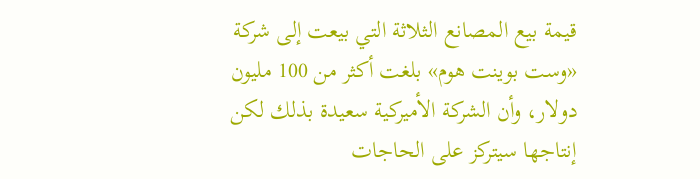قيمة بيع المصانع الثلاثة التي بيعت إلى شركة «وست بوينت هوم» بلغت أكثر من 100 مليون دولار، وأن الشركة الأميركية سعيدة بذلك لكن إنتاجها سيتركز على الحاجات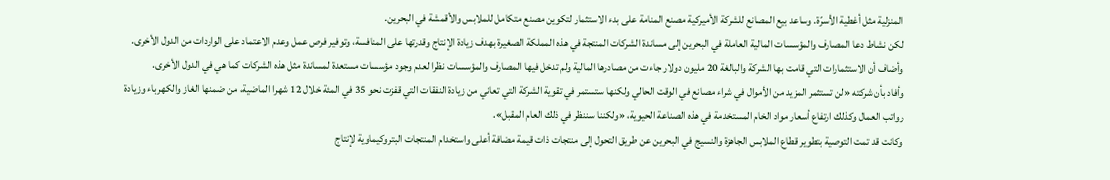المنزلية مثل أغطية الأسرّة. وساعد بيع المصانع للشركة الأميركية مصنع المنامة على بدء الاستثمار لتكوين مصنع متكامل للملابس والأقمشة في البحرين.
لكن نشاط دعا المصارف والمؤسسات المالية العاملة في البحرين إلى مساندة الشركات المنتجة في هذه المملكة الصغيرة بهدف زيادة الإنتاج وقدرتها على المنافسة، وتوفير فرص عمل وعدم الاعتماد على الواردات من الدول الأخرى.
وأضاف أن الاستثمارات التي قامت بها الشركة والبالغة 20 مليون دولار جاءت من مصادرها المالية ولم تدخل فيها المصارف والمؤسسات نظرا لعدم وجود مؤسسات مستعدة لمساندة مثل هذه الشركات كما هي في الدول الأخرى.
وأفاد بأن شركته «لن تستثمر المزيد من الأموال في شراء مصانع في الوقت الحالي ولكنها ستستمر في تقوية الشركة التي تعاني من زيادة النفقات التي قفزت نحو 35 في المئة خلال 12 شهرا الماضية، من ضمنها الغاز والكهرباء وزيادة رواتب العمال وكذلك ارتفاع أسعار مواد الخام المستخدمة في هذه الصناعة الحيوية، «ولكننا سننظر في ذلك العام المقبل».
وكانت قد تمت التوصية بتطوير قطاع الملابس الجاهزة والنسيج في البحرين عن طريق التحول إلى منتجات ذات قيمة مضافة أعلى واستخدام المنتجات البتروكيماوية لإنتاج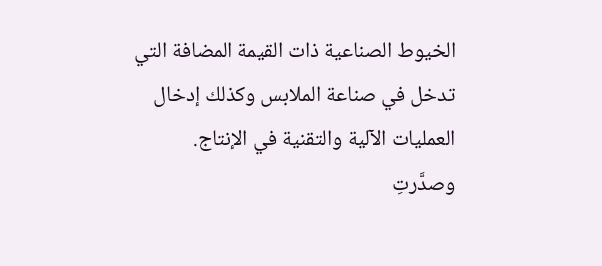الخيوط الصناعية ذات القيمة المضافة التي تدخل في صناعة الملابس وكذلك إدخال العمليات الآلية والتقنية في الإنتاج.
وصدَّرتِ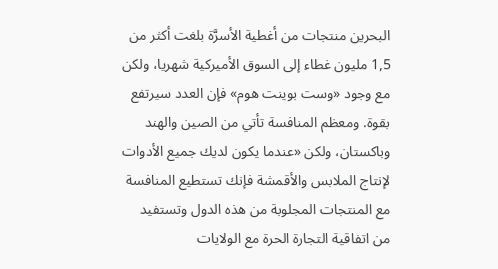البحرين منتجات من أغطية الأسرَّة بلغت أكثر من 1,5 مليون غطاء إلى السوق الأميركية شهريا، ولكن مع وجود «وست بوينت هوم» فإن العدد سيرتفع بقوة. ومعظم المنافسة تأتي من الصين والهند وباكستان، ولكن «عندما يكون لديك جميع الأدوات لإنتاج الملابس والأقمشة فإنك تستطيع المنافسة مع المنتجات المجلوبة من هذه الدول وتستفيد من اتفاقية التجارة الحرة مع الولايات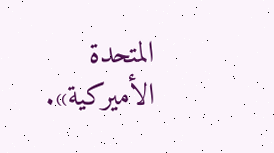المتحدة الأميركية».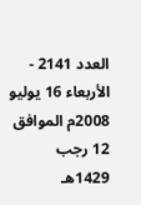العدد 2141 - الأربعاء 16 يوليو 2008م الموافق 12 رجب 1429هـ